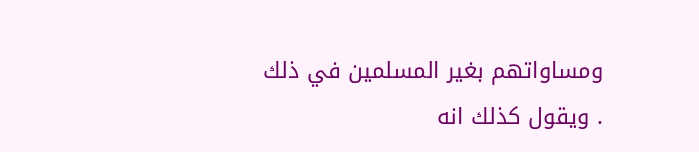ومساواتهم بغير المسلمين في ذلك . ويقول كذلك انه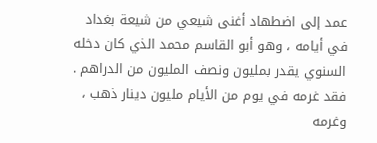عمد إلى اضطهاد أغنى شيعي من شيعة بغداد في أيامه ، وهو أبو القاسم محمد الذي كان دخله السنوي يقدر بمليون ونصف المليون من الدراهم . فقد غرمه في يوم من الأيام مليون دينار ذهب ، وغرمه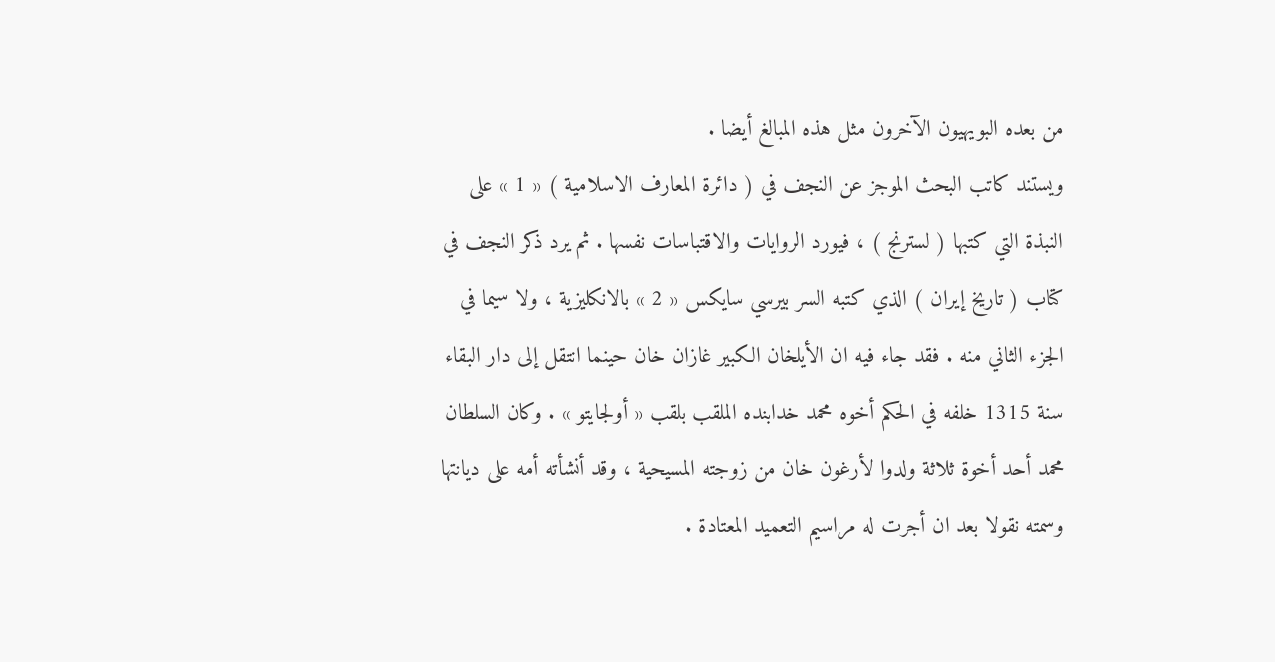من بعده البويهيون الآخرون مثل هذه المبالغ أيضا .
ويستند كاتب البحث الموجز عن النجف في ( دائرة المعارف الاسلامية ) « 1 » على النبذة التي كتبها ( لسترنج ) ، فيورد الروايات والاقتباسات نفسها . ثم يرد ذكر النجف في كتاب ( تاريخ إيران ) الذي كتبه السر بيرسي سايكس « 2 » بالانكليزية ، ولا سيما في الجزء الثاني منه . فقد جاء فيه ان الأيلخان الكبير غازان خان حينما انتقل إلى دار البقاء سنة 1315 خلفه في الحكم أخوه محمد خدابنده الملقب بلقب « أولجايتو » . وكان السلطان محمد أحد أخوة ثلاثة ولدوا لأرغون خان من زوجته المسيحية ، وقد أنشأته أمه على ديانتها وسمته نقولا بعد ان أجرت له مراسيم التعميد المعتادة .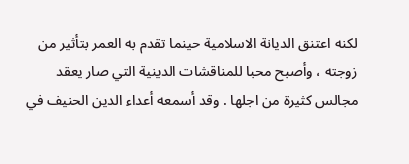لكنه اعتنق الديانة الاسلامية حينما تقدم به العمر بتأثير من زوجته ، وأصبح محبا للمناقشات الدينية التي صار يعقد مجالس كثيرة من اجلها . وقد أسمعه أعداء الدين الحنيف في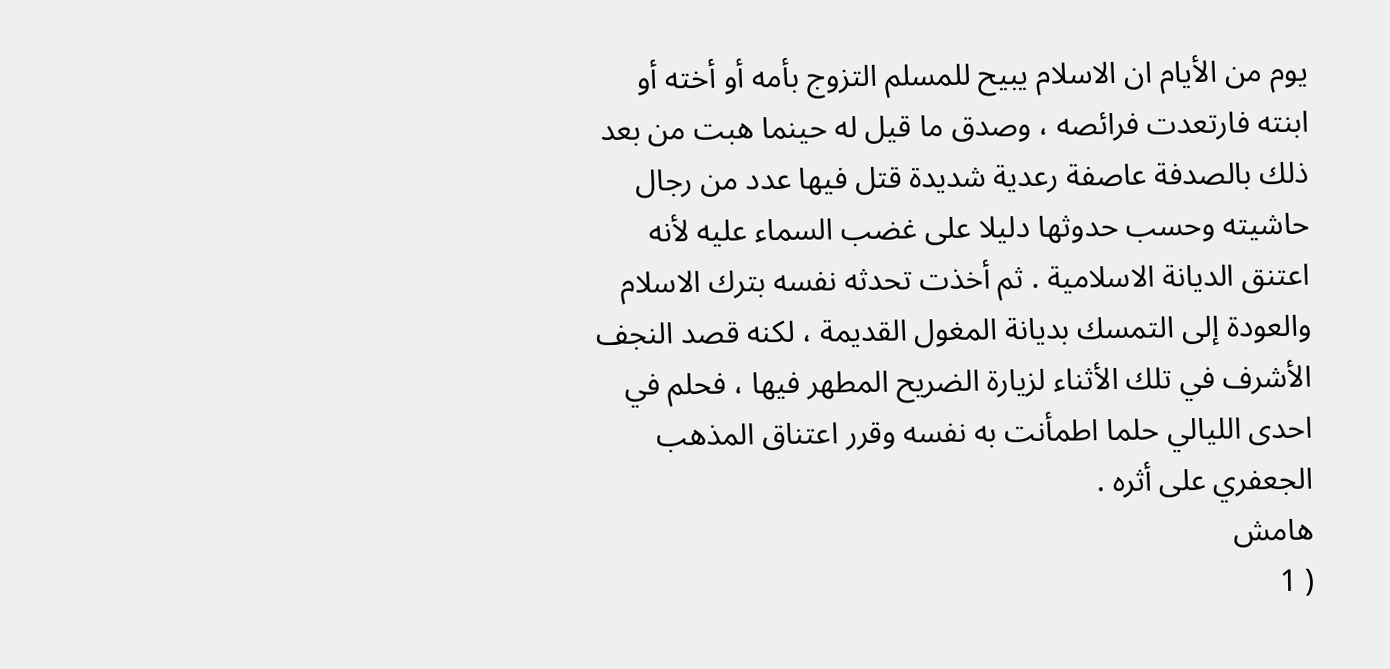يوم من الأيام ان الاسلام يبيح للمسلم التزوج بأمه أو أخته أو ابنته فارتعدت فرائصه ، وصدق ما قيل له حينما هبت من بعد ذلك بالصدفة عاصفة رعدية شديدة قتل فيها عدد من رجال حاشيته وحسب حدوثها دليلا على غضب السماء عليه لأنه اعتنق الديانة الاسلامية . ثم أخذت تحدثه نفسه بترك الاسلام والعودة إلى التمسك بديانة المغول القديمة ، لكنه قصد النجف الأشرف في تلك الأثناء لزيارة الضريح المطهر فيها ، فحلم في احدى الليالي حلما اطمأنت به نفسه وقرر اعتناق المذهب الجعفري على أثره .
هامش
( 1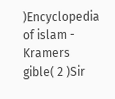)Encyclopedia of islam - Kramers gible( 2 )Sir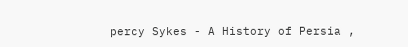percy Sykes - A History of Persia ,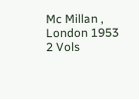Mc Millan , London 1953 2 Vols